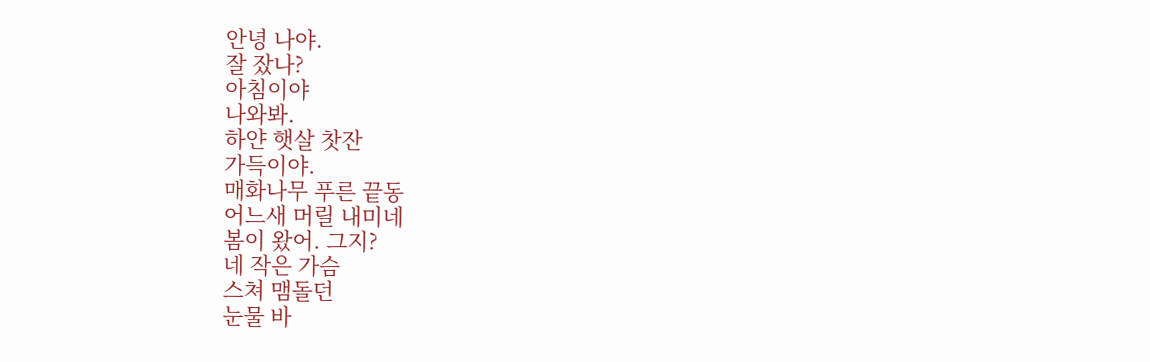안녕 나야.
잘 잤나?
아침이야
나와봐.
하얀 햇살 찻잔
가득이야.
매화나무 푸른 끝동
어느새 머릴 내미네
봄이 왔어. 그지?
네 작은 가슴
스쳐 맴돌던
눈물 바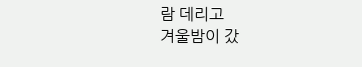람 데리고
겨울밤이 갔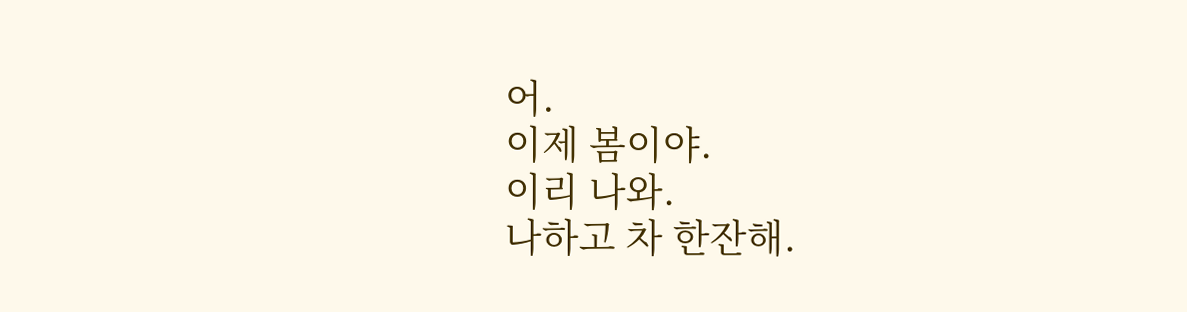어.
이제 봄이야.
이리 나와.
나하고 차 한잔해.